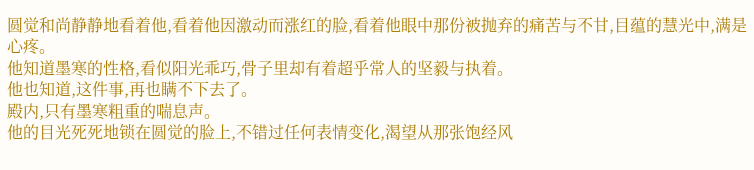圆觉和尚静静地看着他,看着他因激动而涨红的脸,看着他眼中那份被抛弃的痛苦与不甘,目蕴的慧光中,满是心疼。
他知道墨寒的性格,看似阳光乖巧,骨子里却有着超乎常人的坚毅与执着。
他也知道,这件事,再也瞒不下去了。
殿内,只有墨寒粗重的喘息声。
他的目光死死地锁在圆觉的脸上,不错过任何表情变化,渴望从那张饱经风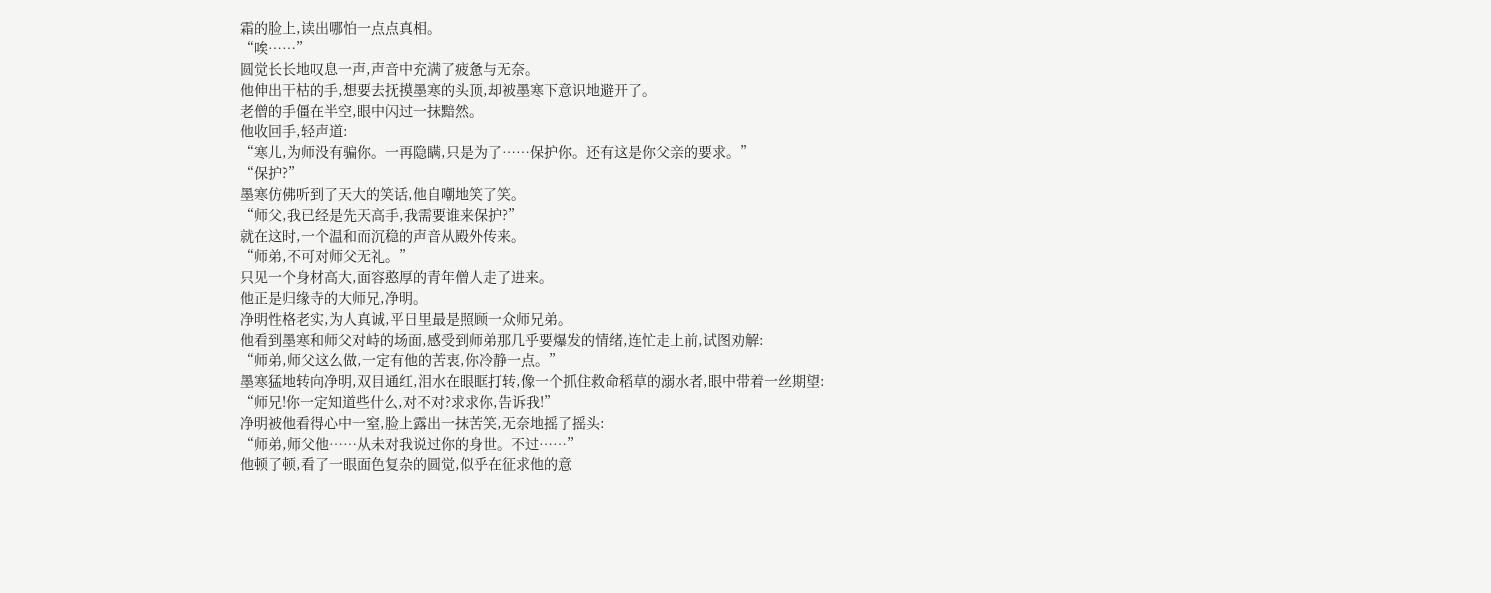霜的脸上,读出哪怕一点点真相。
“唉……”
圆觉长长地叹息一声,声音中充满了疲惫与无奈。
他伸出干枯的手,想要去抚摸墨寒的头顶,却被墨寒下意识地避开了。
老僧的手僵在半空,眼中闪过一抹黯然。
他收回手,轻声道:
“寒儿,为师没有骗你。一再隐瞒,只是为了……保护你。还有这是你父亲的要求。”
“保护?”
墨寒仿佛听到了天大的笑话,他自嘲地笑了笑。
“师父,我已经是先天高手,我需要谁来保护?”
就在这时,一个温和而沉稳的声音从殿外传来。
“师弟,不可对师父无礼。”
只见一个身材高大,面容憨厚的青年僧人走了进来。
他正是归缘寺的大师兄,净明。
净明性格老实,为人真诚,平日里最是照顾一众师兄弟。
他看到墨寒和师父对峙的场面,感受到师弟那几乎要爆发的情绪,连忙走上前,试图劝解:
“师弟,师父这么做,一定有他的苦衷,你冷静一点。”
墨寒猛地转向净明,双目通红,泪水在眼眶打转,像一个抓住救命稻草的溺水者,眼中带着一丝期望:
“师兄!你一定知道些什么,对不对?求求你,告诉我!”
净明被他看得心中一窒,脸上露出一抹苦笑,无奈地摇了摇头:
“师弟,师父他……从未对我说过你的身世。不过……”
他顿了顿,看了一眼面色复杂的圆觉,似乎在征求他的意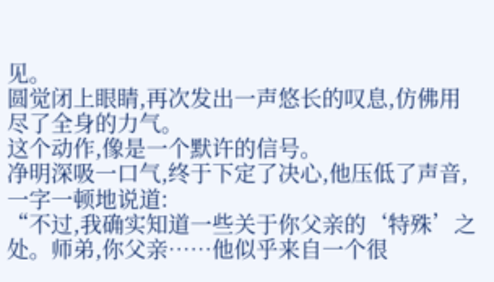见。
圆觉闭上眼睛,再次发出一声悠长的叹息,仿佛用尽了全身的力气。
这个动作,像是一个默许的信号。
净明深吸一口气,终于下定了决心,他压低了声音,一字一顿地说道:
“不过,我确实知道一些关于你父亲的‘特殊’之处。师弟,你父亲……他似乎来自一个很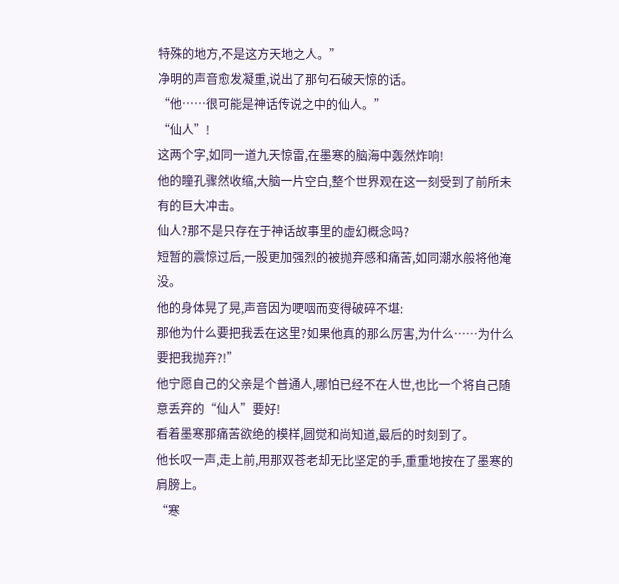特殊的地方,不是这方天地之人。”
净明的声音愈发凝重,说出了那句石破天惊的话。
“他……很可能是神话传说之中的仙人。”
“仙人”!
这两个字,如同一道九天惊雷,在墨寒的脑海中轰然炸响!
他的瞳孔骤然收缩,大脑一片空白,整个世界观在这一刻受到了前所未有的巨大冲击。
仙人?那不是只存在于神话故事里的虚幻概念吗?
短暂的震惊过后,一股更加强烈的被抛弃感和痛苦,如同潮水般将他淹没。
他的身体晃了晃,声音因为哽咽而变得破碎不堪:
那他为什么要把我丢在这里?如果他真的那么厉害,为什么……为什么要把我抛弃?!”
他宁愿自己的父亲是个普通人,哪怕已经不在人世,也比一个将自己随意丢弃的“仙人”要好!
看着墨寒那痛苦欲绝的模样,圆觉和尚知道,最后的时刻到了。
他长叹一声,走上前,用那双苍老却无比坚定的手,重重地按在了墨寒的肩膀上。
“寒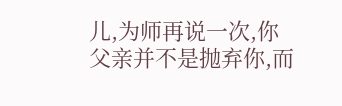儿,为师再说一次,你父亲并不是抛弃你,而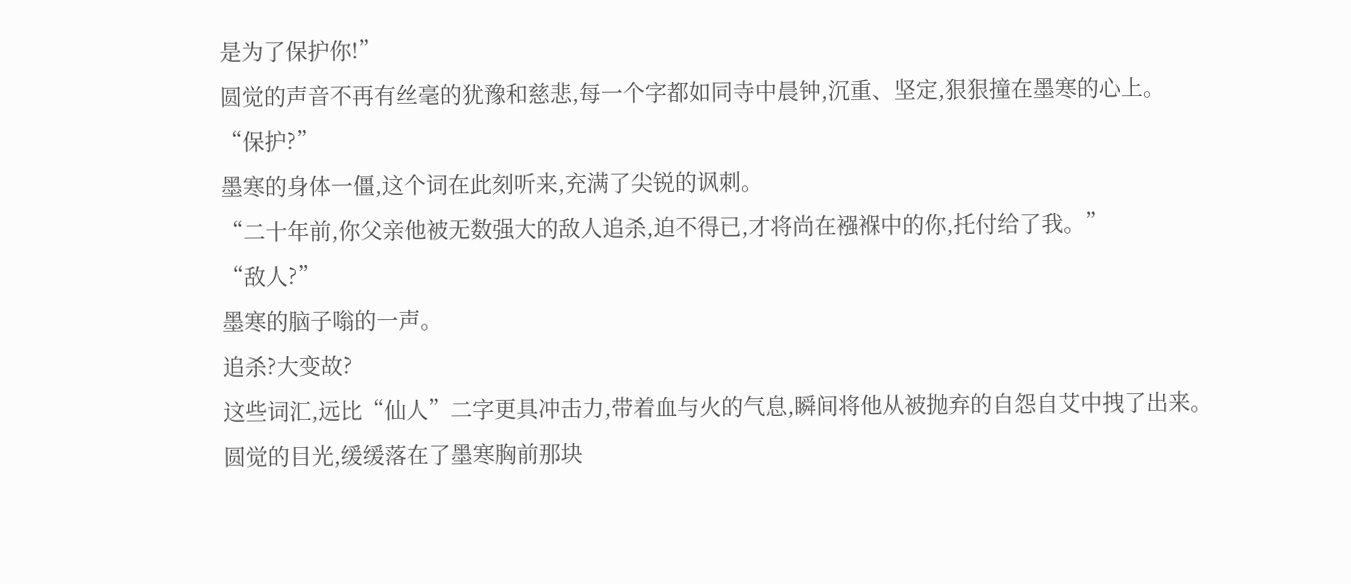是为了保护你!”
圆觉的声音不再有丝毫的犹豫和慈悲,每一个字都如同寺中晨钟,沉重、坚定,狠狠撞在墨寒的心上。
“保护?”
墨寒的身体一僵,这个词在此刻听来,充满了尖锐的讽刺。
“二十年前,你父亲他被无数强大的敌人追杀,迫不得已,才将尚在襁褓中的你,托付给了我。”
“敌人?”
墨寒的脑子嗡的一声。
追杀?大变故?
这些词汇,远比“仙人”二字更具冲击力,带着血与火的气息,瞬间将他从被抛弃的自怨自艾中拽了出来。
圆觉的目光,缓缓落在了墨寒胸前那块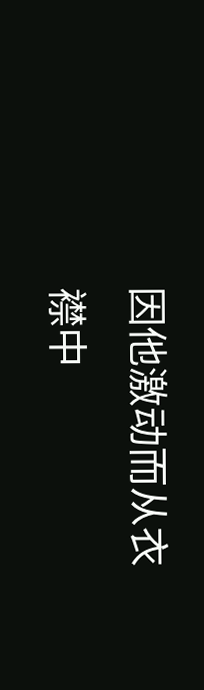因他激动而从衣襟中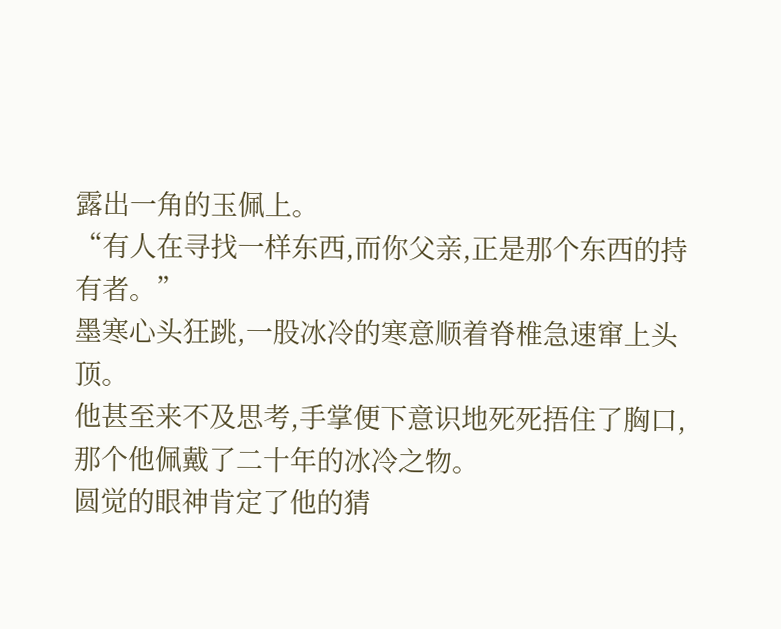露出一角的玉佩上。
“有人在寻找一样东西,而你父亲,正是那个东西的持有者。”
墨寒心头狂跳,一股冰冷的寒意顺着脊椎急速窜上头顶。
他甚至来不及思考,手掌便下意识地死死捂住了胸口,那个他佩戴了二十年的冰冷之物。
圆觉的眼神肯定了他的猜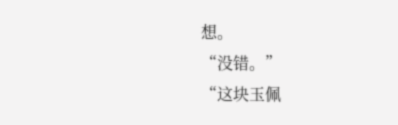想。
“没错。”
“这块玉佩